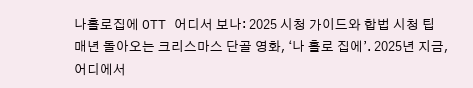나홀로집에 OTT 어디서 보나: 2025 시청 가이드와 합법 시청 팁
매년 돌아오는 크리스마스 단골 영화, ‘나 홀로 집에’. 2025년 지금, 어디에서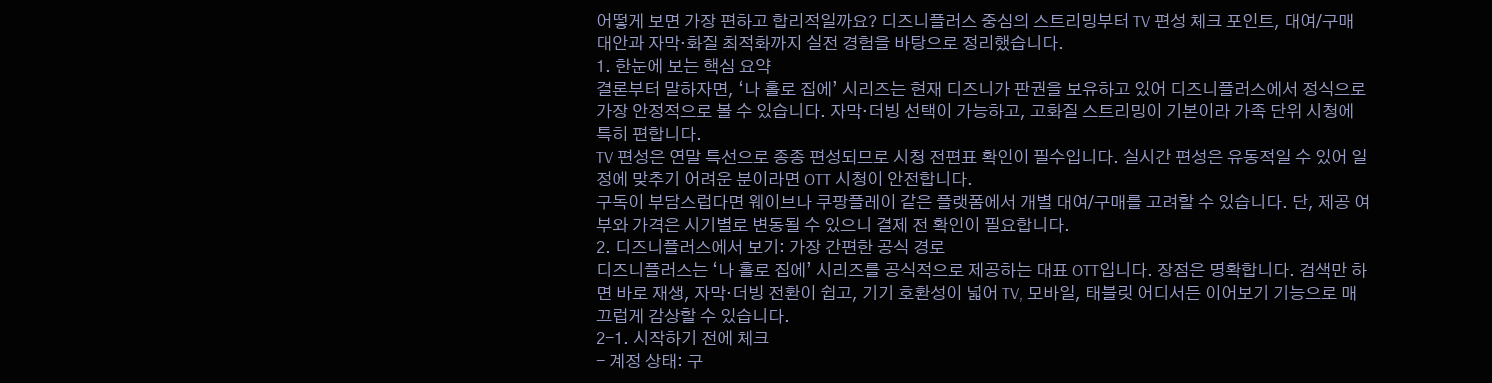어떻게 보면 가장 편하고 합리적일까요? 디즈니플러스 중심의 스트리밍부터 TV 편성 체크 포인트, 대여/구매 대안과 자막·화질 최적화까지 실전 경험을 바탕으로 정리했습니다.
1. 한눈에 보는 핵심 요약
결론부터 말하자면, ‘나 홀로 집에’ 시리즈는 현재 디즈니가 판권을 보유하고 있어 디즈니플러스에서 정식으로 가장 안정적으로 볼 수 있습니다. 자막·더빙 선택이 가능하고, 고화질 스트리밍이 기본이라 가족 단위 시청에 특히 편합니다.
TV 편성은 연말 특선으로 종종 편성되므로 시청 전편표 확인이 필수입니다. 실시간 편성은 유동적일 수 있어 일정에 맞추기 어려운 분이라면 OTT 시청이 안전합니다.
구독이 부담스럽다면 웨이브나 쿠팡플레이 같은 플랫폼에서 개별 대여/구매를 고려할 수 있습니다. 단, 제공 여부와 가격은 시기별로 변동될 수 있으니 결제 전 확인이 필요합니다.
2. 디즈니플러스에서 보기: 가장 간편한 공식 경로
디즈니플러스는 ‘나 홀로 집에’ 시리즈를 공식적으로 제공하는 대표 OTT입니다. 장점은 명확합니다. 검색만 하면 바로 재생, 자막·더빙 전환이 쉽고, 기기 호환성이 넓어 TV, 모바일, 태블릿 어디서든 이어보기 기능으로 매끄럽게 감상할 수 있습니다.
2-1. 시작하기 전에 체크
- 계정 상태: 구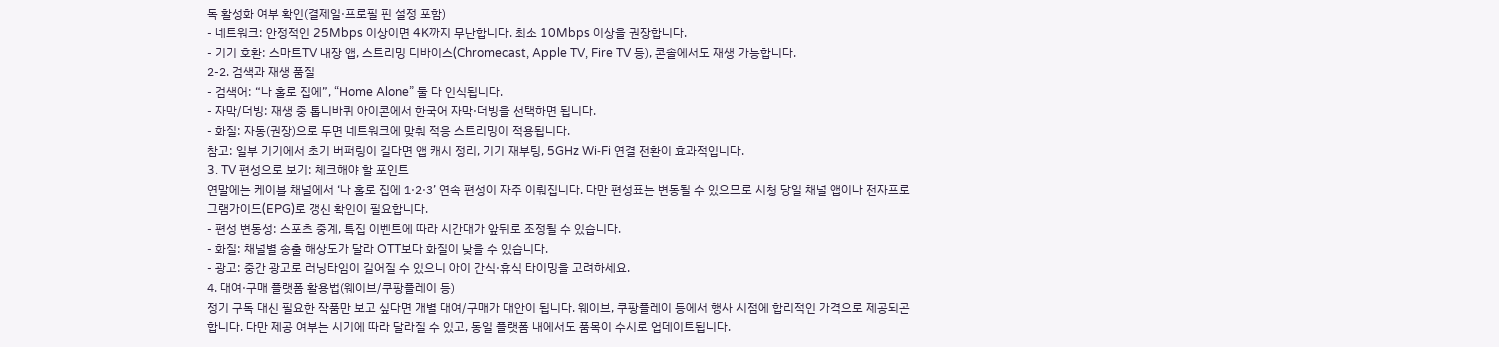독 활성화 여부 확인(결제일·프로필 핀 설정 포함)
- 네트워크: 안정적인 25Mbps 이상이면 4K까지 무난합니다. 최소 10Mbps 이상을 권장합니다.
- 기기 호환: 스마트TV 내장 앱, 스트리밍 디바이스(Chromecast, Apple TV, Fire TV 등), 콘솔에서도 재생 가능합니다.
2-2. 검색과 재생 품질
- 검색어: “나 홀로 집에”, “Home Alone” 둘 다 인식됩니다.
- 자막/더빙: 재생 중 톱니바퀴 아이콘에서 한국어 자막·더빙을 선택하면 됩니다.
- 화질: 자동(권장)으로 두면 네트워크에 맞춰 적응 스트리밍이 적용됩니다.
참고: 일부 기기에서 초기 버퍼링이 길다면 앱 캐시 정리, 기기 재부팅, 5GHz Wi‑Fi 연결 전환이 효과적입니다.
3. TV 편성으로 보기: 체크해야 할 포인트
연말에는 케이블 채널에서 ‘나 홀로 집에 1·2·3’ 연속 편성이 자주 이뤄집니다. 다만 편성표는 변동될 수 있으므로 시청 당일 채널 앱이나 전자프로그램가이드(EPG)로 갱신 확인이 필요합니다.
- 편성 변동성: 스포츠 중계, 특집 이벤트에 따라 시간대가 앞뒤로 조정될 수 있습니다.
- 화질: 채널별 송출 해상도가 달라 OTT보다 화질이 낮을 수 있습니다.
- 광고: 중간 광고로 러닝타임이 길어질 수 있으니 아이 간식·휴식 타이밍을 고려하세요.
4. 대여·구매 플랫폼 활용법(웨이브/쿠팡플레이 등)
정기 구독 대신 필요한 작품만 보고 싶다면 개별 대여/구매가 대안이 됩니다. 웨이브, 쿠팡플레이 등에서 행사 시점에 합리적인 가격으로 제공되곤 합니다. 다만 제공 여부는 시기에 따라 달라질 수 있고, 동일 플랫폼 내에서도 품목이 수시로 업데이트됩니다.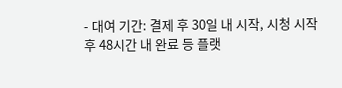- 대여 기간: 결제 후 30일 내 시작, 시청 시작 후 48시간 내 완료 등 플랫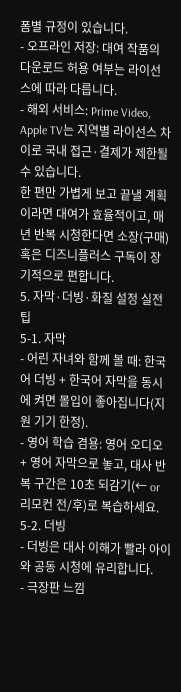폼별 규정이 있습니다.
- 오프라인 저장: 대여 작품의 다운로드 허용 여부는 라이선스에 따라 다릅니다.
- 해외 서비스: Prime Video, Apple TV는 지역별 라이선스 차이로 국내 접근·결제가 제한될 수 있습니다.
한 편만 가볍게 보고 끝낼 계획이라면 대여가 효율적이고, 매년 반복 시청한다면 소장(구매) 혹은 디즈니플러스 구독이 장기적으로 편합니다.
5. 자막·더빙·화질 설정 실전 팁
5-1. 자막
- 어린 자녀와 함께 볼 때: 한국어 더빙 + 한국어 자막을 동시에 켜면 몰입이 좋아집니다(지원 기기 한정).
- 영어 학습 겸용: 영어 오디오 + 영어 자막으로 놓고, 대사 반복 구간은 10초 되감기(← or 리모컨 전/후)로 복습하세요.
5-2. 더빙
- 더빙은 대사 이해가 빨라 아이와 공동 시청에 유리합니다.
- 극장판 느낌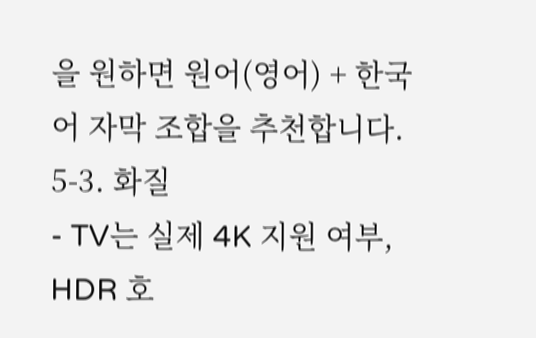을 원하면 원어(영어) + 한국어 자막 조합을 추천합니다.
5-3. 화질
- TV는 실제 4K 지원 여부, HDR 호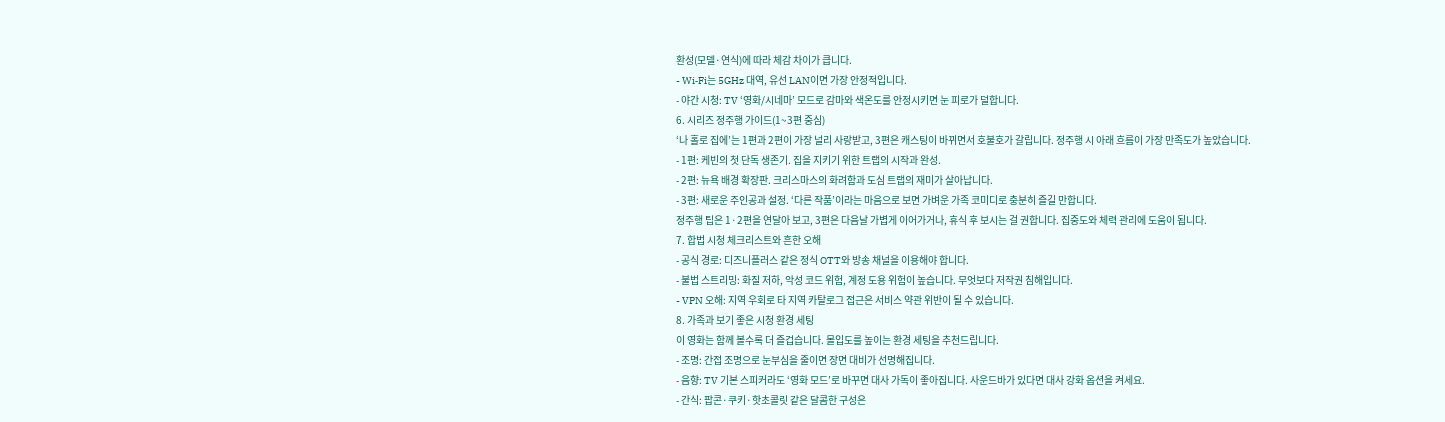환성(모델·연식)에 따라 체감 차이가 큽니다.
- Wi‑Fi는 5GHz 대역, 유선 LAN이면 가장 안정적입니다.
- 야간 시청: TV ‘영화/시네마’ 모드로 감마와 색온도를 안정시키면 눈 피로가 덜합니다.
6. 시리즈 정주행 가이드(1~3편 중심)
‘나 홀로 집에’는 1편과 2편이 가장 널리 사랑받고, 3편은 캐스팅이 바뀌면서 호불호가 갈립니다. 정주행 시 아래 흐름이 가장 만족도가 높았습니다.
- 1편: 케빈의 첫 단독 생존기. 집을 지키기 위한 트랩의 시작과 완성.
- 2편: 뉴욕 배경 확장판. 크리스마스의 화려함과 도심 트랩의 재미가 살아납니다.
- 3편: 새로운 주인공과 설정. ‘다른 작품’이라는 마음으로 보면 가벼운 가족 코미디로 충분히 즐길 만합니다.
정주행 팁은 1·2편을 연달아 보고, 3편은 다음날 가볍게 이어가거나, 휴식 후 보시는 걸 권합니다. 집중도와 체력 관리에 도움이 됩니다.
7. 합법 시청 체크리스트와 흔한 오해
- 공식 경로: 디즈니플러스 같은 정식 OTT와 방송 채널을 이용해야 합니다.
- 불법 스트리밍: 화질 저하, 악성 코드 위험, 계정 도용 위험이 높습니다. 무엇보다 저작권 침해입니다.
- VPN 오해: 지역 우회로 타 지역 카탈로그 접근은 서비스 약관 위반이 될 수 있습니다.
8. 가족과 보기 좋은 시청 환경 세팅
이 영화는 함께 볼수록 더 즐겁습니다. 몰입도를 높이는 환경 세팅을 추천드립니다.
- 조명: 간접 조명으로 눈부심을 줄이면 장면 대비가 선명해집니다.
- 음향: TV 기본 스피커라도 ‘영화 모드’로 바꾸면 대사 가독이 좋아집니다. 사운드바가 있다면 대사 강화 옵션을 켜세요.
- 간식: 팝콘·쿠키·핫초콜릿 같은 달콤한 구성은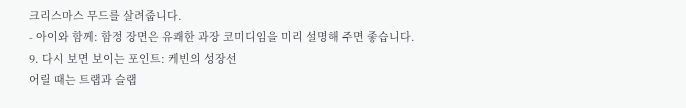크리스마스 무드를 살려줍니다.
- 아이와 함께: 함정 장면은 유쾌한 과장 코미디임을 미리 설명해 주면 좋습니다.
9. 다시 보면 보이는 포인트: 케빈의 성장선
어릴 때는 트랩과 슬랩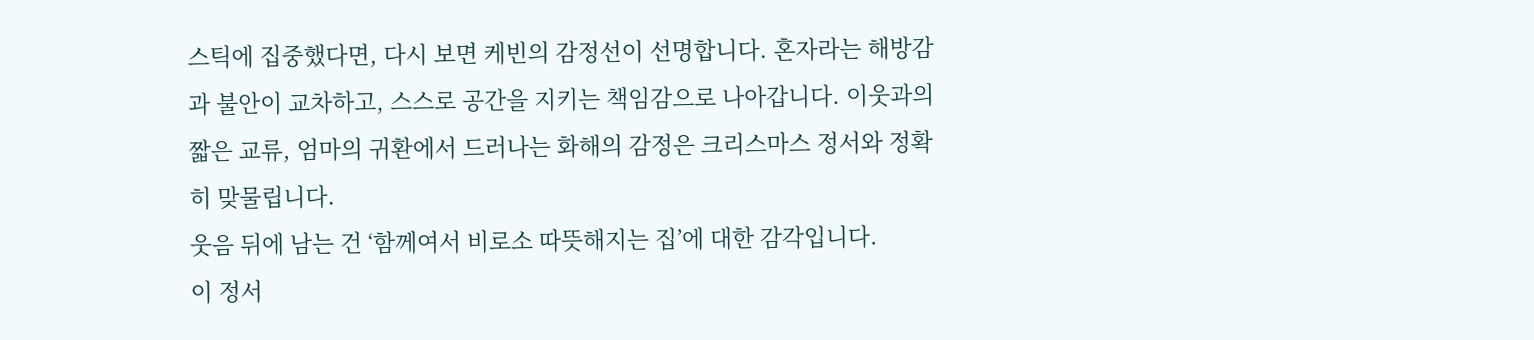스틱에 집중했다면, 다시 보면 케빈의 감정선이 선명합니다. 혼자라는 해방감과 불안이 교차하고, 스스로 공간을 지키는 책임감으로 나아갑니다. 이웃과의 짧은 교류, 엄마의 귀환에서 드러나는 화해의 감정은 크리스마스 정서와 정확히 맞물립니다.
웃음 뒤에 남는 건 ‘함께여서 비로소 따뜻해지는 집’에 대한 감각입니다.
이 정서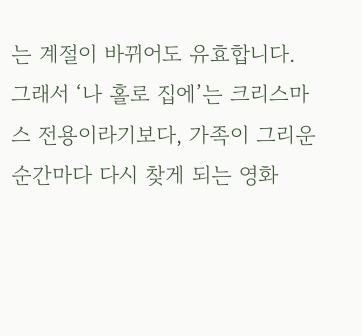는 계절이 바뀌어도 유효합니다. 그래서 ‘나 홀로 집에’는 크리스마스 전용이라기보다, 가족이 그리운 순간마다 다시 찾게 되는 영화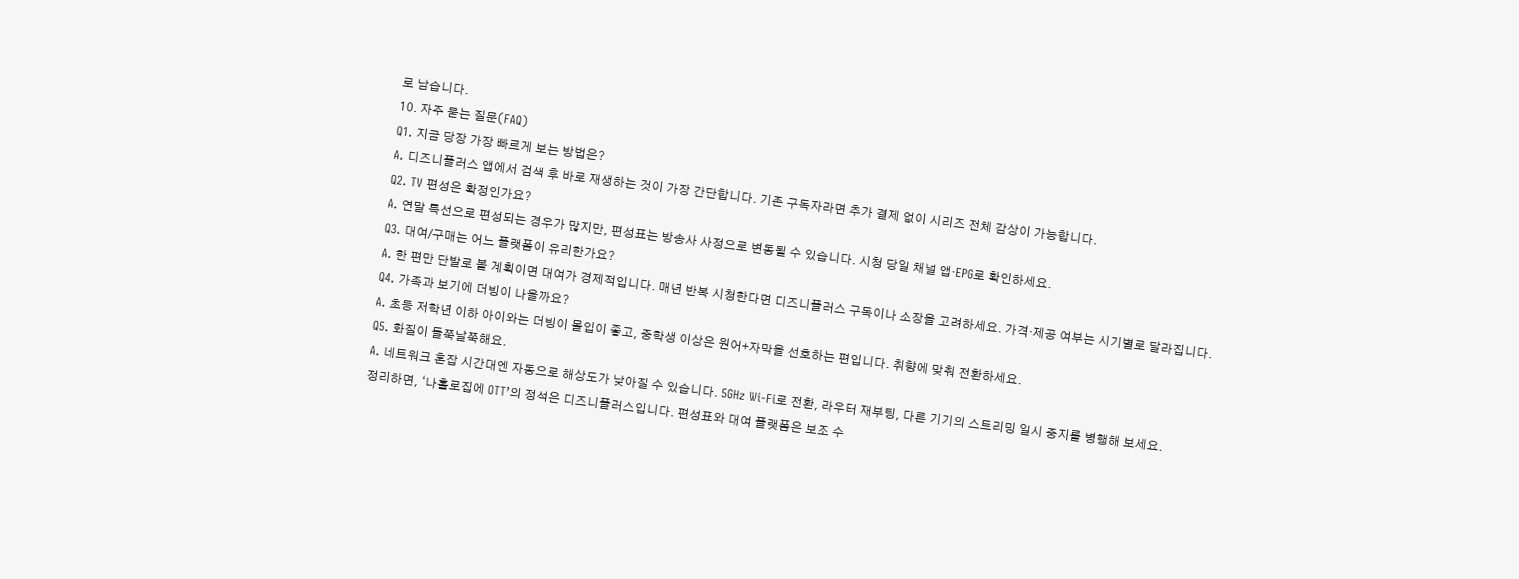로 남습니다.
10. 자주 묻는 질문(FAQ)
Q1. 지금 당장 가장 빠르게 보는 방법은?
A. 디즈니플러스 앱에서 검색 후 바로 재생하는 것이 가장 간단합니다. 기존 구독자라면 추가 결제 없이 시리즈 전체 감상이 가능합니다.
Q2. TV 편성은 확정인가요?
A. 연말 특선으로 편성되는 경우가 많지만, 편성표는 방송사 사정으로 변동될 수 있습니다. 시청 당일 채널 앱·EPG로 확인하세요.
Q3. 대여/구매는 어느 플랫폼이 유리한가요?
A. 한 편만 단발로 볼 계획이면 대여가 경제적입니다. 매년 반복 시청한다면 디즈니플러스 구독이나 소장을 고려하세요. 가격·제공 여부는 시기별로 달라집니다.
Q4. 가족과 보기에 더빙이 나을까요?
A. 초등 저학년 이하 아이와는 더빙이 몰입이 좋고, 중학생 이상은 원어+자막을 선호하는 편입니다. 취향에 맞춰 전환하세요.
Q5. 화질이 들쭉날쭉해요.
A. 네트워크 혼잡 시간대엔 자동으로 해상도가 낮아질 수 있습니다. 5GHz Wi‑Fi로 전환, 라우터 재부팅, 다른 기기의 스트리밍 일시 중지를 병행해 보세요.
정리하면, ‘나홀로집에 OTT’의 정석은 디즈니플러스입니다. 편성표와 대여 플랫폼은 보조 수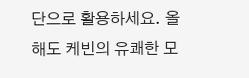단으로 활용하세요. 올해도 케빈의 유쾌한 모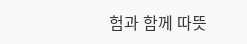험과 함께 따뜻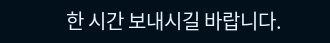한 시간 보내시길 바랍니다.